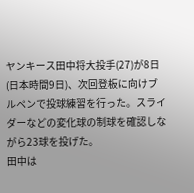ヤンキース田中将大投手(27)が8日(日本時間9日)、次回登板に向けブルペンで投球練習を行った。スライダーなどの変化球の制球を確認しながら23球を投げた。
田中は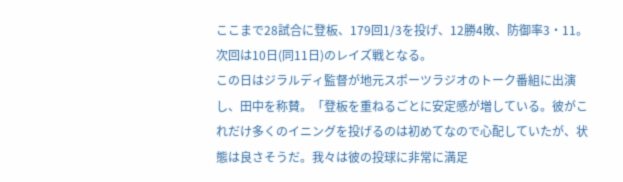ここまで28試合に登板、179回1/3を投げ、12勝4敗、防御率3・11。次回は10日(同11日)のレイズ戦となる。
この日はジラルディ監督が地元スポーツラジオのトーク番組に出演し、田中を称賛。「登板を重ねるごとに安定感が増している。彼がこれだけ多くのイニングを投げるのは初めてなので心配していたが、状態は良さそうだ。我々は彼の投球に非常に満足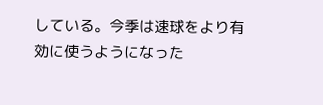している。今季は速球をより有効に使うようになった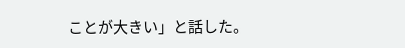ことが大きい」と話した。